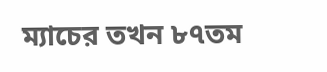ম্যাচের তখন ৮৭তম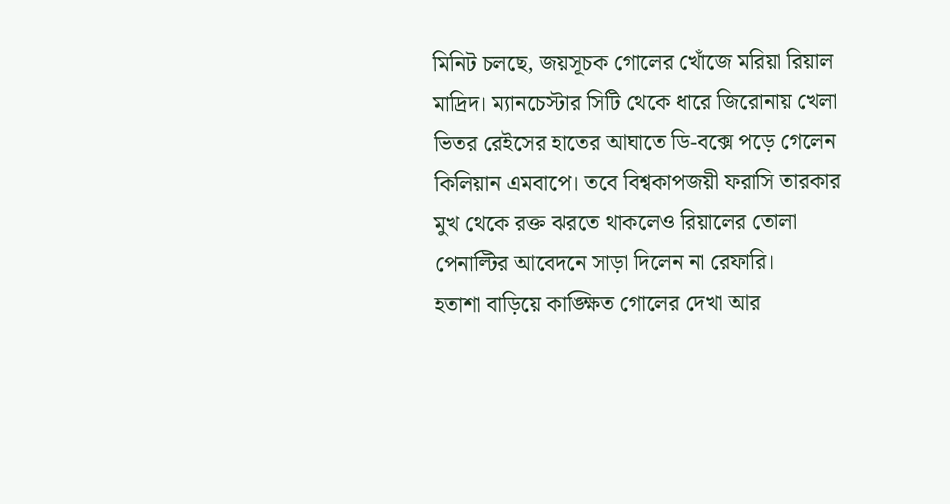মিনিট চলছে, জয়সূচক গোলের খোঁজে মরিয়া রিয়াল মাদ্রিদ। ম্যানচেস্টার সিটি থেকে ধারে জিরোনায় খেলা ভিতর রেইসের হাতের আঘাতে ডি-বক্সে পড়ে গেলেন কিলিয়ান এমবাপে। তবে বিশ্বকাপজয়ী ফরাসি তারকার মুখ থেকে রক্ত ঝরতে থাকলেও রিয়ালের তোলা পেনাল্টির আবেদনে সাড়া দিলেন না রেফারি।
হতাশা বাড়িয়ে কাঙ্ক্ষিত গোলের দেখা আর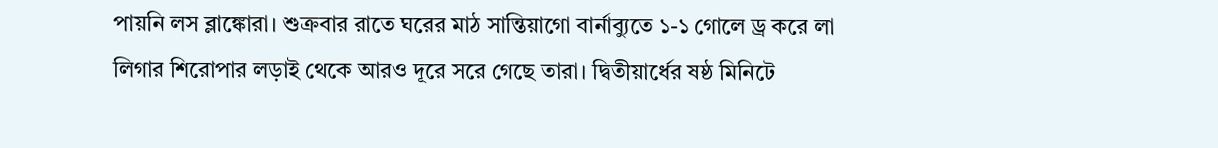পায়নি লস ব্লাঙ্কোরা। শুক্রবার রাতে ঘরের মাঠ সান্তিয়াগো বার্নাব্যুতে ১-১ গোলে ড্র করে লা লিগার শিরোপার লড়াই থেকে আরও দূরে সরে গেছে তারা। দ্বিতীয়ার্ধের ষষ্ঠ মিনিটে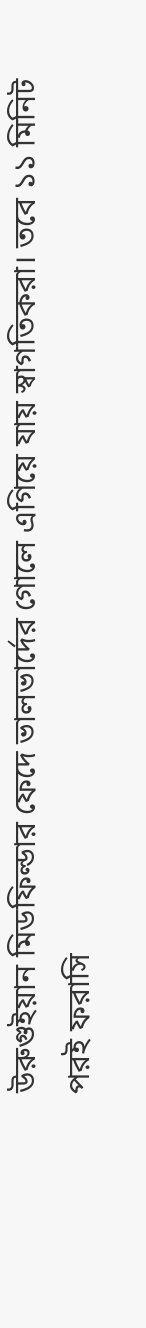উরুগুইয়ান মিডফিল্ডার ফেদে ভালভার্দের গোলে এগিয়ে যায় স্বাগতিকরা। তবে ১১ মিনিট পরই ফরাসি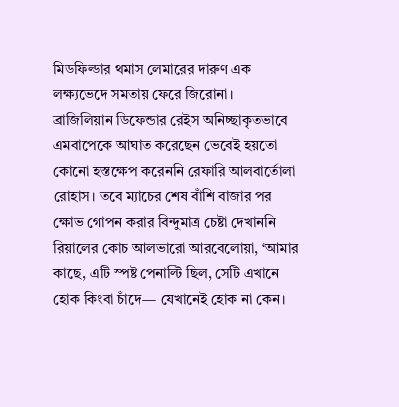মিডফিল্ডার থমাস লেমারের দারুণ এক লক্ষ্যভেদে সমতায় ফেরে জিরোনা।
ব্রাজিলিয়ান ডিফেন্ডার রেইস অনিচ্ছাকৃতভাবে এমবাপেকে আঘাত করেছেন ভেবেই হয়তো কোনো হস্তক্ষেপ করেননি রেফারি আলবার্তোলা রোহাস। তবে ম্যাচের শেষ বাঁশি বাজার পর ক্ষোভ গোপন করার বিন্দুমাত্র চেষ্টা দেখাননি রিয়ালের কোচ আলভারো আরবেলোয়া, ‘আমার কাছে, এটি স্পষ্ট পেনাল্টি ছিল, সেটি এখানে হোক কিংবা চাঁদে— যেখানেই হোক না কেন।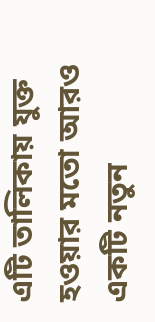এটি তালিকায় যুক্ত হওয়ার মতো আরও একটি নতুন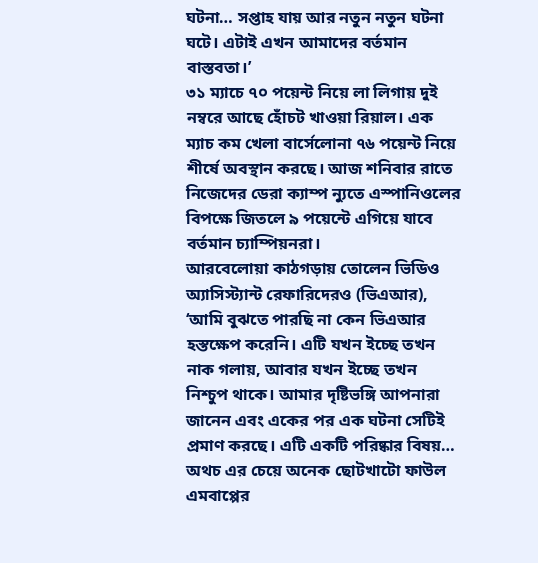ঘটনা… সপ্তাহ যায় আর নতুন নতুন ঘটনা ঘটে। এটাই এখন আমাদের বর্তমান বাস্তবতা।’
৩১ ম্যাচে ৭০ পয়েন্ট নিয়ে লা লিগায় দুই নম্বরে আছে হোঁচট খাওয়া রিয়াল। এক ম্যাচ কম খেলা বার্সেলোনা ৭৬ পয়েন্ট নিয়ে শীর্ষে অবস্থান করছে। আজ শনিবার রাতে নিজেদের ডেরা ক্যাম্প ন্যুতে এস্পানিওলের বিপক্ষে জিতলে ৯ পয়েন্টে এগিয়ে যাবে বর্তমান চ্যাম্পিয়নরা।
আরবেলোয়া কাঠগড়ায় তোলেন ভিডিও অ্যাসিস্ট্যান্ট রেফারিদেরও (ভিএআর), ‘আমি বুঝতে পারছি না কেন ভিএআর হস্তক্ষেপ করেনি। এটি যখন ইচ্ছে তখন নাক গলায়, আবার যখন ইচ্ছে তখন নিশ্চুপ থাকে। আমার দৃষ্টিভঙ্গি আপনারা জানেন এবং একের পর এক ঘটনা সেটিই প্রমাণ করছে। এটি একটি পরিষ্কার বিষয়… অথচ এর চেয়ে অনেক ছোটখাটো ফাউল এমবাপ্পের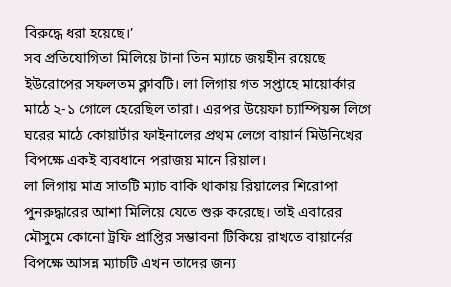বিরুদ্ধে ধরা হয়েছে।’
সব প্রতিযোগিতা মিলিয়ে টানা তিন ম্যাচে জয়হীন রয়েছে ইউরোপের সফলতম ক্লাবটি। লা লিগায় গত সপ্তাহে মায়োর্কার মাঠে ২-১ গোলে হেরেছিল তারা। এরপর উয়েফা চ্যাম্পিয়ন্স লিগে ঘরের মাঠে কোয়ার্টার ফাইনালের প্রথম লেগে বায়ার্ন মিউনিখের বিপক্ষে একই ব্যবধানে পরাজয় মানে রিয়াল।
লা লিগায় মাত্র সাতটি ম্যাচ বাকি থাকায় রিয়ালের শিরোপা পুনরুদ্ধারের আশা মিলিয়ে যেতে শুরু করেছে। তাই এবারের মৌসুমে কোনো ট্রফি প্রাপ্তির সম্ভাবনা টিকিয়ে রাখতে বায়ার্নের বিপক্ষে আসন্ন ম্যাচটি এখন তাদের জন্য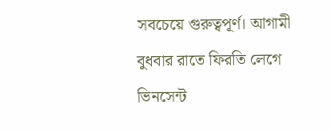সবচেয়ে গুরুত্বপূর্ণ। আগামী বুধবার রাতে ফিরতি লেগে ভিনসেন্ট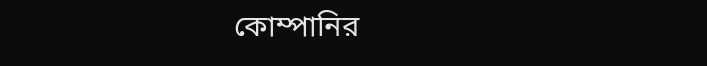কোম্পানির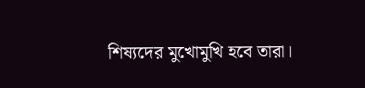শিষ্যদের মুখোমুখি হবে তারা।